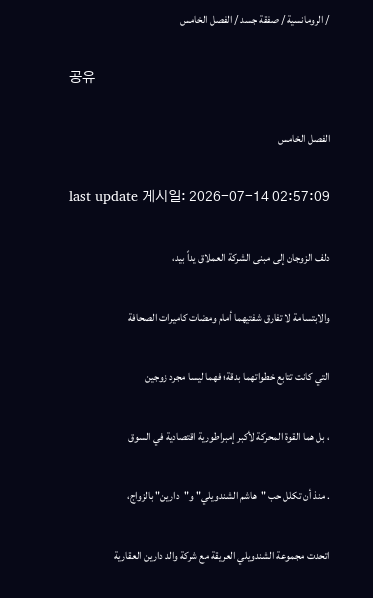/ الرومانسية / صفقة جسد / الفصل الخامس

공유

الفصل الخامس

last update 게시일: 2026-07-14 02:57:09

دلف الزوجان إلى مبنى الشركة العملاق يداً بيد،

والابتسامة لا تفارق شفتيهما أمام ومضات كاميرات الصحافة

التي كانت تتابع خطواتهما بدقة؛ فهما ليسا مجرد زوجين

، بل هما القوة المحركة لأكبر إمبراطورية اقتصادية في السوق

. منذ أن تكلل حب "هاشم الشندويلي" و"دارين" بالزواج،

اتحدت مجموعة الشندويلي العريقة مع شركة والد دارين العقارية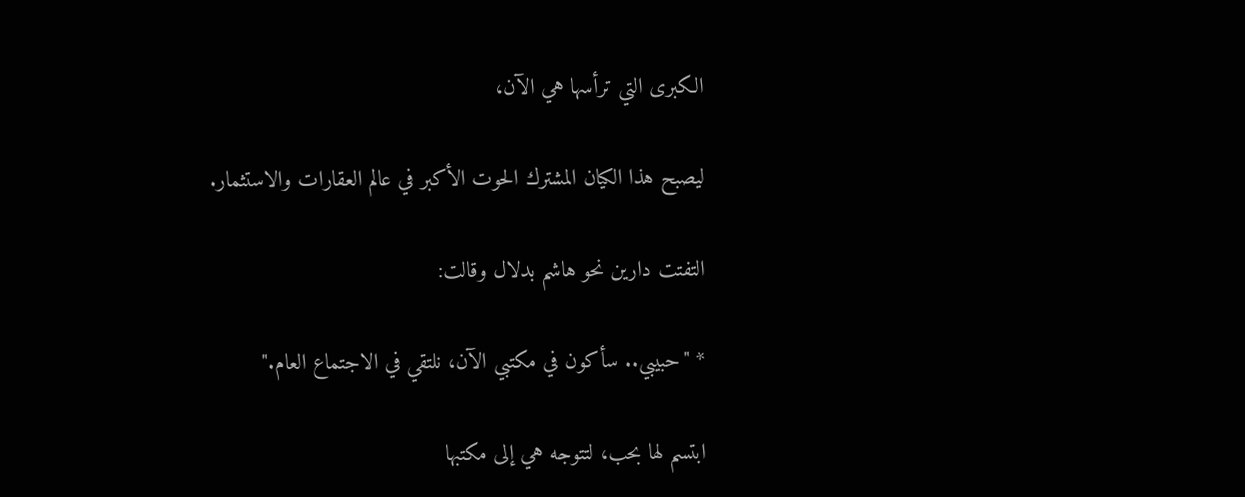الكبرى التي ترأسها هي الآن،

ليصبح هذا الكيان المشترك الحوت الأكبر في عالم العقارات والاستثمار.

التفتت دارين نحو هاشم بدلال وقالت:

* "حبيبي.. سأكون في مكتبي الآن، نلتقي في الاجتماع العام."

ابتسم لها بحب، لتتوجه هي إلى مكتبها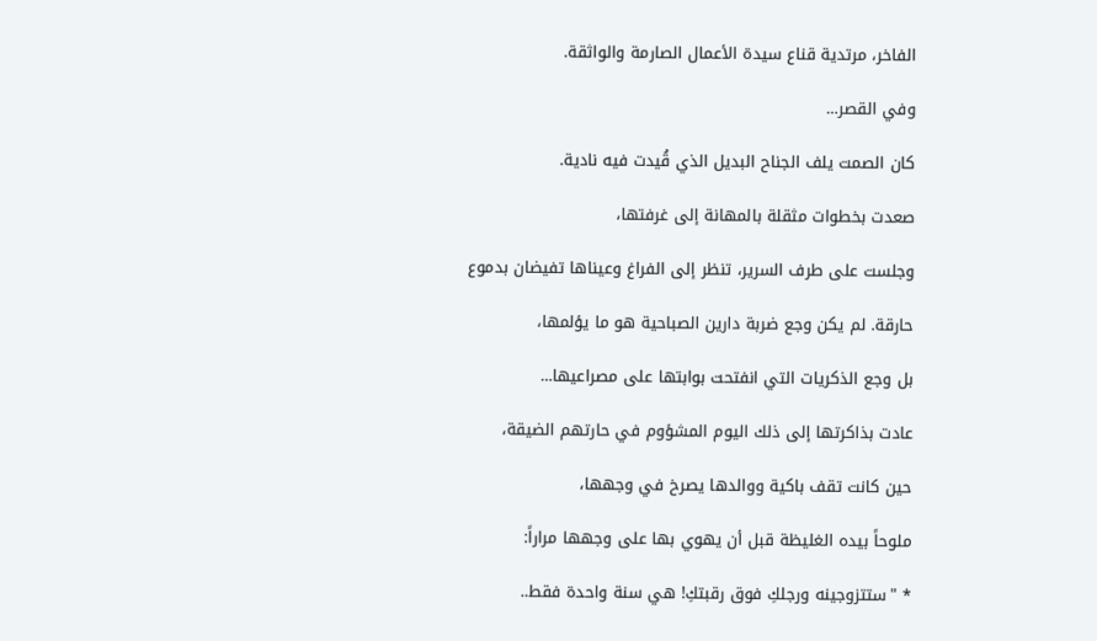الفاخر، مرتدية قناع سيدة الأعمال الصارمة والواثقة.

وفي القصر...

كان الصمت يلف الجناح البديل الذي قُيدت فيه نادية.

صعدت بخطوات مثقلة بالمهانة إلى غرفتها،

وجلست على طرف السرير، تنظر إلى الفراغ وعيناها تفيضان بدموع

حارقة. لم يكن وجع ضربة دارين الصباحية هو ما يؤلمها،

بل وجع الذكريات التي انفتحت بوابتها على مصراعيها...

عادت بذاكرتها إلى ذلك اليوم المشؤوم في حارتهم الضيقة،

حين كانت تقف باكية ووالدها يصرخ في وجهها،

ملوحاً بيده الغليظة قبل أن يهوي بها على وجهها مراراً:

* "ستتزوجينه ورجلكِ فوق رقبتكِ! هي سنة واحدة فقط..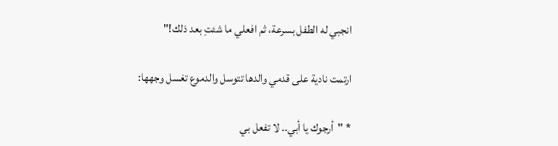انجبي له الطفل بسرعة، ثم افعلي ما شئتِ بعد ذلك!"

ارتمت نادية على قدمي والدها تتوسل والدموع تغسل وجهها:

* "أرجوك يا أبي.. لا تفعل بي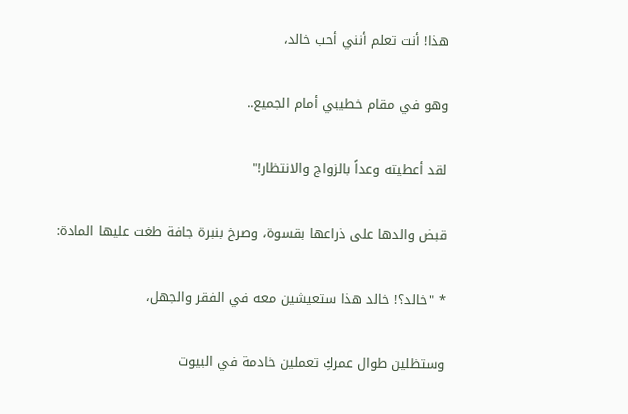هذا! أنت تعلم أنني أحب خالد،

وهو في مقام خطيبي أمام الجميع..

لقد أعطيته وعداً بالزواج والانتظار!"

قبض والدها على ذراعها بقسوة، وصرخ بنبرة جافة طغت عليها المادة:

* "خالد؟! خالد هذا ستعيشين معه في الفقر والجهل،

وستظلين طوال عمركِ تعملين خادمة في البيوت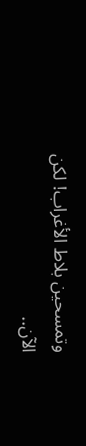وتمسحين بلاط الأغراب! لكن الآن..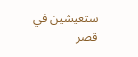ستعيشين في قصر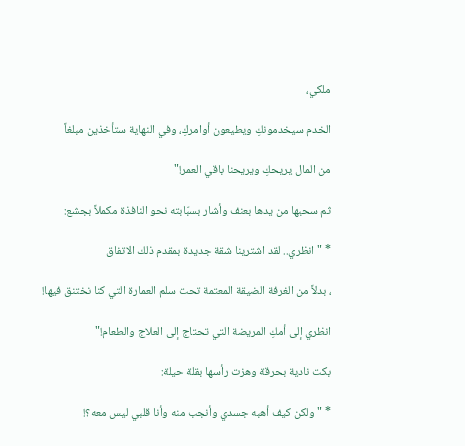ملكي،

الخدم سيخدمونكِ ويطيعون أوامركِ، وفي النهاية ستأخذين مبلغاً

من المال يريحكِ ويريحنا باقي العمر!"

ثم سحبها من يدها بعنف وأشار بسبّابته نحو النافذة مكملاً بجشع:

* "انظري.. لقد اشترينا شقة جديدة بمقدم ذلك الاتفاق

، بدلاً من الغرفة الضيقة المعتمة تحت سلم العمارة التي كنا نختنق فيها!

انظري إلى أمكِ المريضة التي تحتاج إلى العلاج والطعام!"

بكت نادية بحرقة وهزت رأسها بقلة حيلة:

* "ولكن كيف أهبه جسدي وأنجب منه وأنا قلبي ليس معه؟!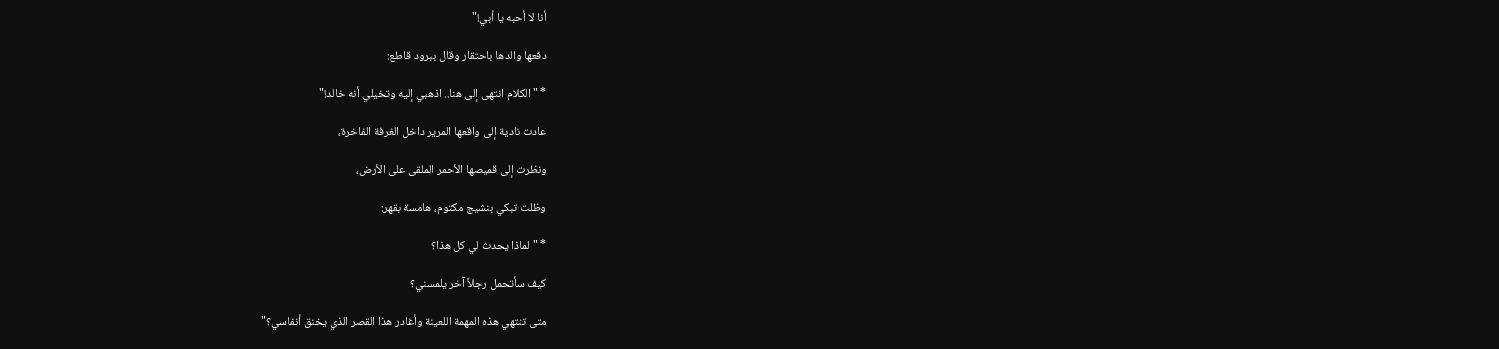أنا لا أحبه يا أبي!"

دفعها والدها باحتقار وقال ببرود قاطع:

* "الكلام انتهى إلى هنا.. اذهبي إليه وتخيلي أنه خالد!"

عادت نادية إلى واقعها المرير داخل الغرفة الفاخرة،

ونظرت إلى قميصها الأحمر الملقى على الأرض،

وظلت تبكي بنشيج مكتوم، هامسة بقهر:

* "لماذا يحدث لي كل هذا؟

كيف سأتحمل رجلاً آخر يلمسني؟

متى تنتهي هذه المهمة اللعينة وأغادر هذا القصر الذي يخنق أنفاسي؟"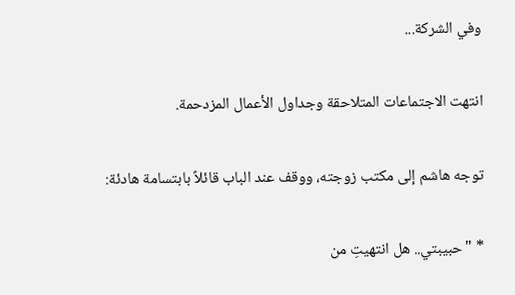وفي الشركة...

انتهت الاجتماعات المتلاحقة وجداول الأعمال المزدحمة.

توجه هاشم إلى مكتب زوجته، ووقف عند الباب قائلاً بابتسامة هادئة:

* "حبيبتي.. هل انتهيتِ من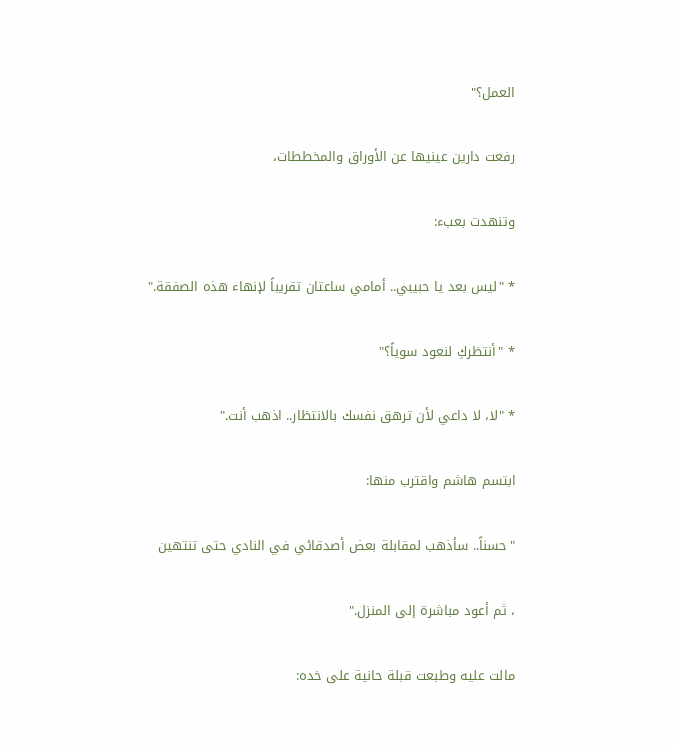العمل؟"

رفعت دارين عينيها عن الأوراق والمخططات،

وتنهدت بعبء:

* "ليس بعد يا حبيبي.. أمامي ساعتان تقريباً لإنهاء هذه الصفقة."

* "أنتظركِ لنعود سوياً؟"

* "لا، لا داعي لأن ترهق نفسك بالانتظار.. اذهب أنت."

ابتسم هاشم واقترب منها:

"حسناً.. سأذهب لمقابلة بعض أصدقائي في النادي حتى تنتهين

، ثم أعود مباشرة إلى المنزل."

مالت عليه وطبعت قبلة حانية على خده: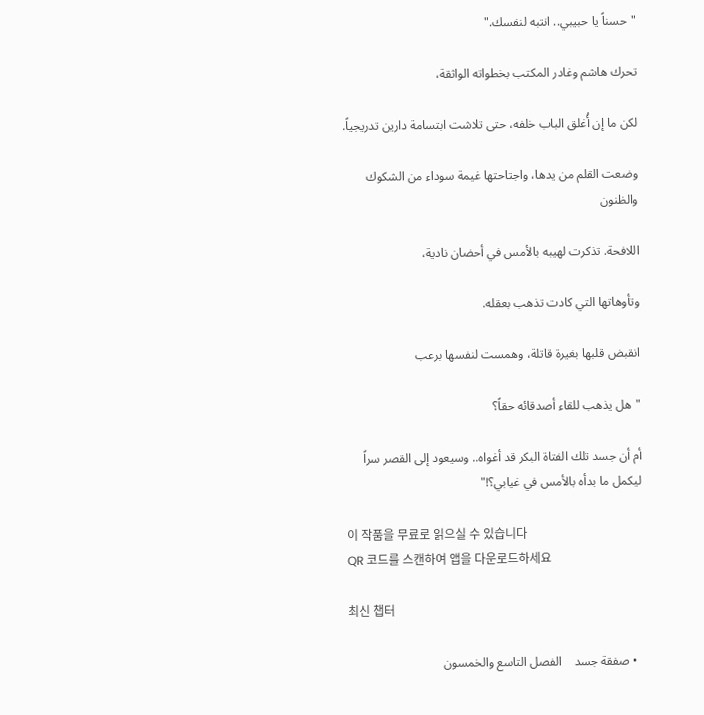"حسناً يا حبيبي.. انتبه لنفسك."

تحرك هاشم وغادر المكتب بخطواته الواثقة،

لكن ما إن أُغلق الباب خلفه، حتى تلاشت ابتسامة دارين تدريجياً.

وضعت القلم من يدها، واجتاحتها غيمة سوداء من الشكوك والظنون

اللافحة. تذكرت لهيبه بالأمس في أحضان نادية،

وتأوهاتها التي كادت تذهب بعقله.

انقبض قلبها بغيرة قاتلة، وهمست لنفسها برعب

"هل يذهب للقاء أصدقائه حقاً؟

أم أن جسد تلك الفتاة البكر قد أغواه.. وسيعود إلى القصر سراً ليكمل ما بدأه بالأمس في غيابي؟!"

이 작품을 무료로 읽으실 수 있습니다
QR 코드를 스캔하여 앱을 다운로드하세요

최신 챕터

  • صفقة جسد    الفصل التاسع والخمسون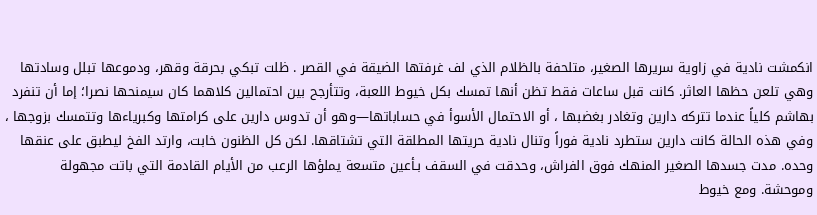انكمشت نادية في زاوية سريرها الصغير، متلحفة بالظلام الذي لف غرفتها الضيقة في القصر . ظلت تبكي بحرقة وقهر، ودموعها تبلل وسادتها وهي تلعن حظها العاثر. كانت قبل ساعات فقط تظن أنها تمسك بكل خيوط اللعبة، وتتأرجح بين احتمالين كلاهما كان سيمنحها نصرا؛ إما أن تنفرد بهاشم كلياً عندما تتركه دارين وتغادر بغضبها ، أو الاحتمال الأسوأ في حساباتها—وهو أن تدوس دارين على كرامتها وكبرياءها وتتمسك بزوجها ، وفي هذه الحالة كانت دارين ستطرد نادية فوراً وتنال نادية حريتها المطلقة التي تشتاقها. لكن كل الظنون خابت، وارتد الفخ ليطبق على عنقها وحده. مدت جسدها الصغير المنهك فوق الفراش، وحدقت في السقف بـأعين متسعة يملؤها الرعب من الأيام القادمة التي باتت مجهولة وموحشة. ومع خيوط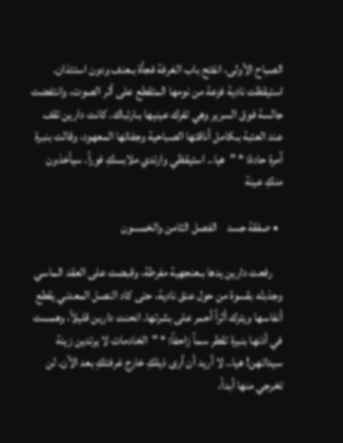الصباح الأولى، انفتح باب الغرفة فجأة بـعنف ودون استئذان. استيقظت نادية فزعة من نومها المتقطع على أثر الصوت، وانتفضت جالسة فوق السرير وهي تفرك عينيها بـارتباك. كانت دارين تقف عند العتبة بـكامل أناقتها الصباحية وجفائها المعهود، وقالت بنبرة آمرة حادة: * "هيا.. استيقظي وارتدي ملابسكِ فوراً. سيأخذون منكِ عينة

  • صفقة جسد    الفصل الثامن والخمسون

    رفعت دارين يدها بـعنجهية مفرطة، وقبضت على العقد الماسي وجذبتْه بقسوة من حول عنق نادية، حتى كاد النصل المعدني يقطع أنفاسها ويترك أثراً أحمر على بشرتها. انحنت دارين قليلاً، وهمست في أذنها بنبرة تقطر سماً زاحفاً: * "الخادمات لا يرتدين زينة سيداتهن! هيا.. لا أريد أن أرى ذيلكِ خارج غرفتكِ بعد الآن. لن تخرجي منها أبداً،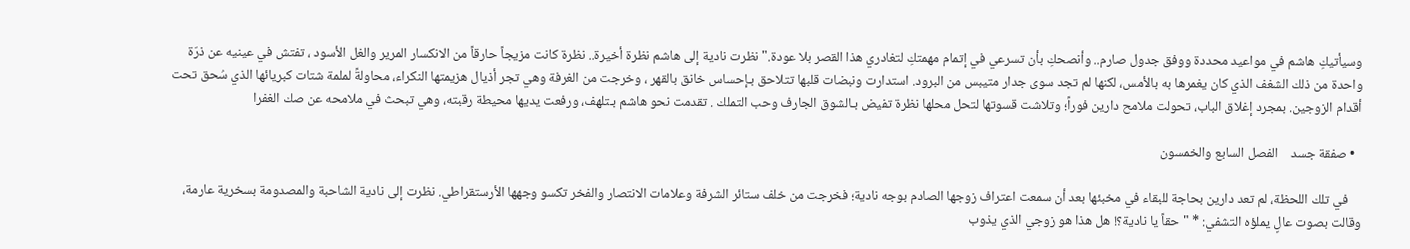وسيأتيكِ هاشم في مواعيد محددة ووفق جدول صارم.. وأنصحكِ بأن تسرعي في إتمام مهمتكِ لتغادري هذا القصر بلا عودة." نظرت نادية إلى هاشم نظرة أخيرة.. نظرة كانت مزيجاً حارقاً من الانكسار المرير والغل الأسود ، تفتش في عينيه عن ذرّة واحدة من ذلك الشغف الذي كان يغمرها به بالأمس، لكنها لم تجد سوى جدار متيبس من البرود. استدارت ونبضات قلبها تتلاحق بـإحساس خانق بالقهر ، وخرجت من الغرفة وهي تجر أذيال هزيمتها النكراء، محاولةً لملمة شتات كبريائها الذي سُحق تحت أقدام الزوجين. بمجرد إغلاق الباب، تحولت ملامح دارين فوراً؛ وتلاشت قسوتها لتحل محلها نظرة تفيض بـالشوق الجارف وحب التملك . تقدمت نحو هاشم بـتلهف، ورفعت يديها محيطة رقبته، وهي تبحث في ملامحه عن صك الغفرا

  • صفقة جسد    الفصل السابع والخمسون

    في تلك اللحظة، لم تعد دارين بحاجة للبقاء في مخبئها بعد أن سمعت اعتراف زوجها الصادم بوجه نادية؛ فخرجت من خلف ستائر الشرفة وعلامات الانتصار والفخر تكسو وجهها الأرستقراطي. نظرت إلى نادية الشاحبة والمصدومة بسخرية عارمة، وقالت بصوت عالٍ يملؤه التشفي: * "حقاً يا نادية؟! هل هذا هو زوجي الذي يذوب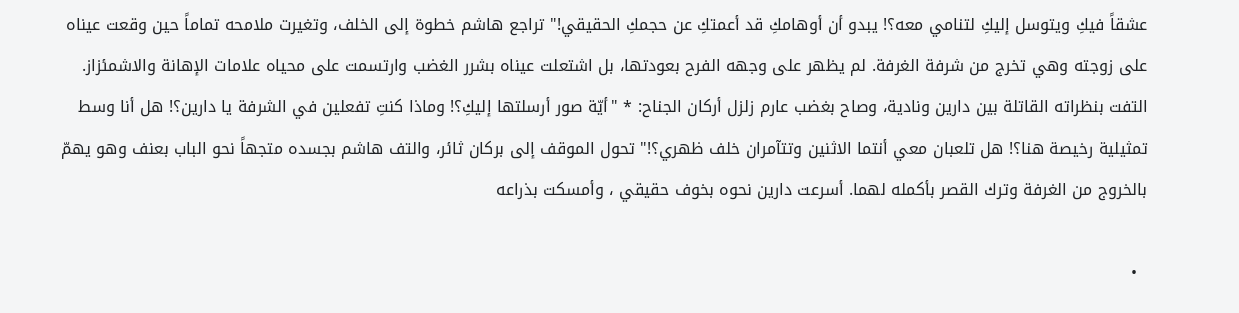عشقاً فيكِ ويتوسل إليكِ لتنامي معه؟! يبدو أن أوهامكِ قد أعمتكِ عن حجمكِ الحقيقي!" تراجع هاشم خطوة إلى الخلف، وتغيرت ملامحه تماماً حين وقعت عيناه على زوجته وهي تخرج من شرفة الغرفة. لم يظهر على وجهه الفرح بعودتها، بل اشتعلت عيناه بشرر الغضب وارتسمت على محياه علامات الإهانة والاشمئزاز. التفت بنظراته القاتلة بين دارين ونادية، وصاح بغضب عارم زلزل أركان الجناح: * "أيّة صور أرسلتها إليكِ؟! وماذا كنتِ تفعلين في الشرفة يا دارين؟! هل أنا وسط تمثيلية رخيصة هنا؟! هل تلعبان معي أنتما الاثنين وتتآمران خلف ظهري؟!" تحول الموقف إلى بركان ثائر، والتف هاشم بجسده متجهاً نحو الباب بعنف وهو يهمّ بالخروج من الغرفة وترك القصر بأكمله لهما. أسرعت دارين نحوه بخوف حقيقي ، وأمسكت بذراعه

  •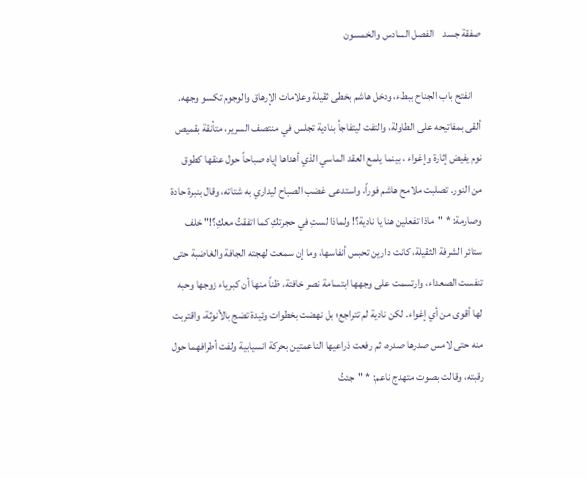صفقة جسد    الفصل السادس والخمسون

    انفتح باب الجناح ببطء، ودخل هاشم بخطى ثقيلة وعلامات الإرهاق والوجوم تكسو وجهه. ألقى بمفاتيحه على الطاولة، والتفت ليتفاجأ بنادية تجلس في منتصف السرير، متأنقة بقميص نوم يفيض إثارة وإغواء ، بينما يلمع العقد الماسي الذي أهداها إياه صباحاً حول عنقها كطوق من النور. تصلبت ملامح هاشم فوراً، واستدعى غضب الصباح ليداري به شتاته، وقال بنبرة حادة وصارمة: * "ماذا تفعلين هنا يا نادية؟! ولماذا لستِ في حجرتكِ كما اتفقتُ معكِ؟!" خلف ستائر الشرفة الثقيلة، كانت دارين تحبس أنفاسها، وما إن سمعت لهجته الجافة والغاضبة حتى تنفست الصعداء، وارتسمت على وجهها ابتسامة نصر خافتة، ظناً منها أن كبرياء زوجها وحبه لها أقوى من أي إغواء. لكن نادية لم تتراجع؛ بل نهضت بخطوات وئيدة تضج بالأنوثة، واقتربت منه حتى لامس صدرها صدره، ثم رفعت ذراعيها الناعمتين بحركة انسيابية ولفت أطرافهما حول رقبته، وقالت بصوت متهدج ناعم: * "جئتُ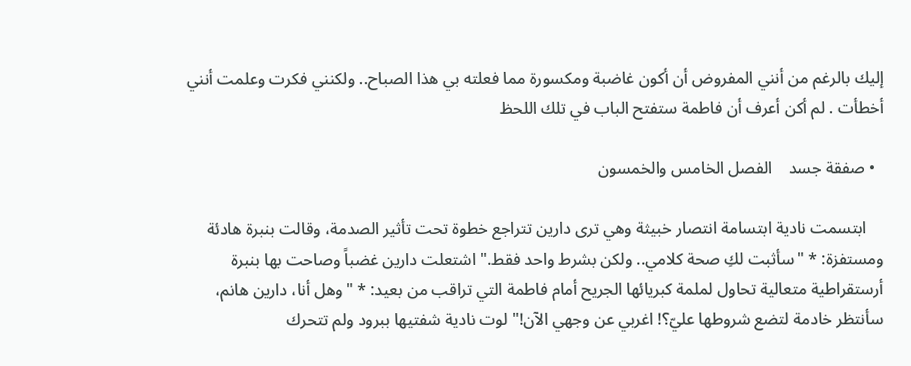إليك بالرغم من أنني المفروض أن أكون غاضبة ومكسورة مما فعلته بي هذا الصباح.. ولكنني فكرت وعلمت أنني أخطأت . لم أكن أعرف أن فاطمة ستفتح الباب في تلك اللحظ

  • صفقة جسد    الفصل الخامس والخمسون

    ابتسمت نادية ابتسامة انتصار خبيثة وهي ترى دارين تتراجع خطوة تحت تأثير الصدمة، وقالت بنبرة هادئة ومستفزة: * "سأثبت لكِ صحة كلامي.. ولكن بشرط واحد فقط." اشتعلت دارين غضباً وصاحت بها بنبرة أرستقراطية متعالية تحاول لملمة كبريائها الجريح أمام فاطمة التي تراقب من بعيد: * "وهل أنا، دارين هانم، سأنتظر خادمة لتضع شروطها عليّ؟! اغربي عن وجهي الآن!" لوت نادية شفتيها ببرود ولم تتحرك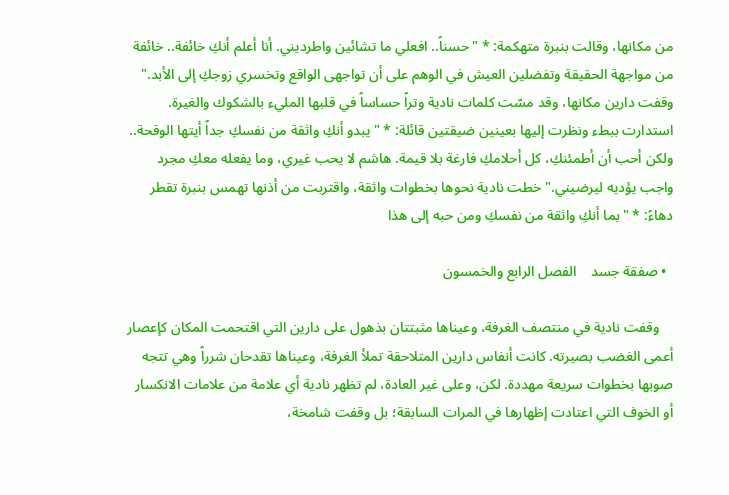من مكانها، وقالت بنبرة متهكمة: * "حسناً.. افعلي ما تشائين واطرديني. أنا أعلم أنكِ خائفة.. خائفة من مواجهة الحقيقة وتفضلين العيش في الوهم على أن تواجهى الواقع وتخسري زوجكِ إلى الأبد." وقفت دارين مكانها، وقد مسّت كلمات نادية وتراً حساساً في قلبها المليء بالشكوك والغيرة. استدارت ببطء ونظرت إليها بعينين ضيقتين قائلة: * "يبدو أنكِ واثقة من نفسكِ جداً أيتها الوقحة.. ولكن أحب أن أطمئنكِ، كل أحلامكِ فارغة بلا قيمة. هاشم لا يحب غيري، وما يفعله معكِ مجرد واجب يؤديه ليرضيني." خطت نادية نحوها بخطوات واثقة، واقتربت من أذنها تهمس بنبرة تقطر دهاءً: * "بما أنكِ واثقة من نفسكِ ومن حبه إلى هذا

  • صفقة جسد    الفصل الرابع والخمسون

    وقفت نادية في منتصف الغرفة، وعيناها مثبتتان بذهول على دارين التي اقتحمت المكان كإعصار أعمى الغضب بصيرته. كانت أنفاس دارين المتلاحقة تملأ الغرفة، وعيناها تقدحان شرراً وهي تتجه صوبها بخطوات سريعة مهددة. لكن، وعلى غير العادة، لم تظهر نادية أي علامة من علامات الانكسار أو الخوف التي اعتادت إظهارها في المرات السابقة؛ بل وقفت شامخة،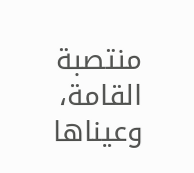منتصبة القامة، وعيناها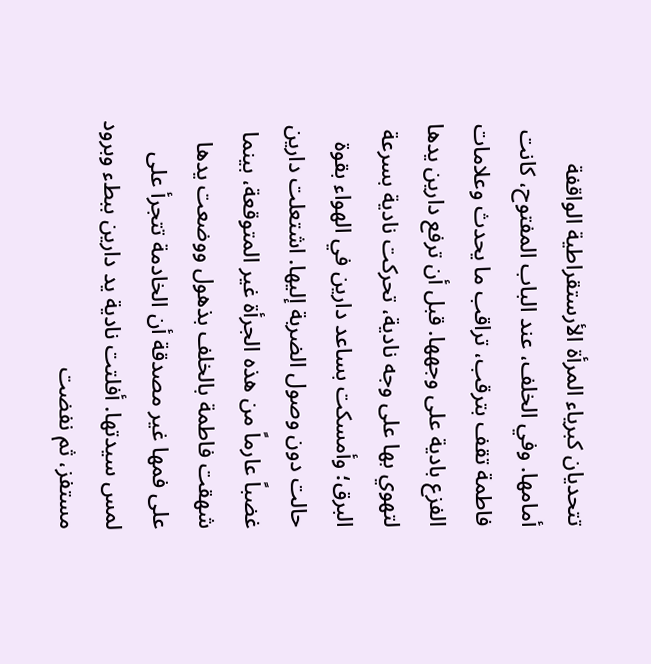تتحديان كبرياء المرأة الأرستقراطية الواقفة أمامها. وفي الخلف، عند الباب المفتوح، كانت فاطمة تقف بترقب، تراقب ما يحدث وعلامات الفزع بادية على وجهها. قبل أن ترفع دارين يدها لتهوي بها على وجه نادية، تحركت نادية بسرعة البرق؛ وأمسكت بساعد دارين في الهواء بقوة حالت دون وصول الضربة إليها. اشتعلت دارين غضباً عارماً من هذه الجرأة غير المتوقعة، بينما شهقت فاطمة بالخلف بذهول ووضعت يدها على فمها غير مصدقة أن الخادمة تتجرأ على لمس سيدتها. أفلتت نادية يد دارين ببطء وبرود مستفز، ثم نفضت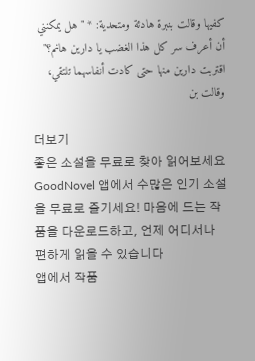كفيها وقالت بنبرة هادئة ومتحدية: * "هل يمكنني أن أعرف سر كل هذا الغضب يا دارين هانم؟" اقتربت دارين منها حتى كادت أنفاسهما تلتقي، وقالت بن

더보기
좋은 소설을 무료로 찾아 읽어보세요
GoodNovel 앱에서 수많은 인기 소설을 무료로 즐기세요! 마음에 드는 작품을 다운로드하고, 언제 어디서나 편하게 읽을 수 있습니다
앱에서 작품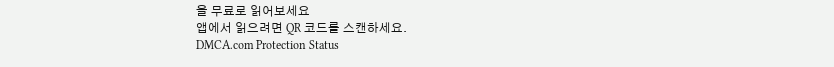을 무료로 읽어보세요
앱에서 읽으려면 QR 코드를 스캔하세요.
DMCA.com Protection Status